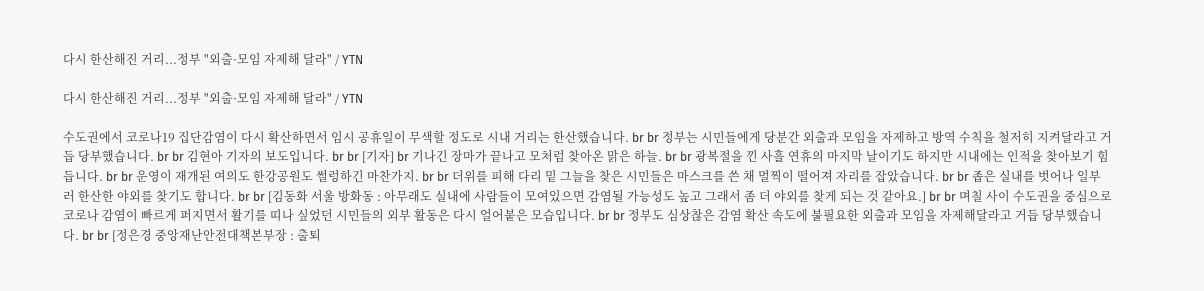다시 한산해진 거리...정부 "외출·모임 자제해 달라" / YTN

다시 한산해진 거리...정부 "외출·모임 자제해 달라" / YTN

수도권에서 코로나19 집단감염이 다시 확산하면서 임시 공휴일이 무색할 정도로 시내 거리는 한산했습니다. br br 정부는 시민들에게 당분간 외출과 모임을 자제하고 방역 수칙을 철저히 지켜달라고 거듭 당부했습니다. br br 김현아 기자의 보도입니다. br br [기자] br 기나긴 장마가 끝나고 모처럼 찾아온 맑은 하늘. br br 광복절을 낀 사흘 연휴의 마지막 날이기도 하지만 시내에는 인적을 찾아보기 힘듭니다. br br 운영이 재개된 여의도 한강공원도 썰렁하긴 마찬가지. br br 더위를 피해 다리 밑 그늘을 찾은 시민들은 마스크를 쓴 채 멀찍이 떨어져 자리를 잡았습니다. br br 좁은 실내를 벗어나 일부러 한산한 야외를 찾기도 합니다. br br [김동화 서울 방화동 : 아무래도 실내에 사람들이 모여있으면 감염될 가능성도 높고 그래서 좀 더 야외를 찾게 되는 것 같아요.] br br 며칠 사이 수도권을 중심으로 코로나 감염이 빠르게 퍼지면서 활기를 띠나 싶었던 시민들의 외부 활동은 다시 얼어붙은 모습입니다. br br 정부도 심상찮은 감염 확산 속도에 불필요한 외출과 모임을 자제해달라고 거듭 당부했습니다. br br [정은경 중앙재난안전대책본부장 : 출퇴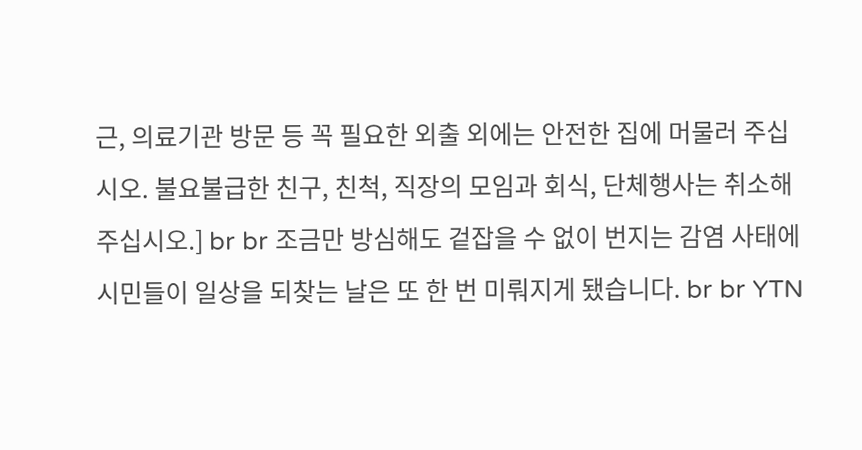근, 의료기관 방문 등 꼭 필요한 외출 외에는 안전한 집에 머물러 주십시오. 불요불급한 친구, 친척, 직장의 모임과 회식, 단체행사는 취소해 주십시오.] br br 조금만 방심해도 겉잡을 수 없이 번지는 감염 사태에 시민들이 일상을 되찾는 날은 또 한 번 미뤄지게 됐습니다. br br YTN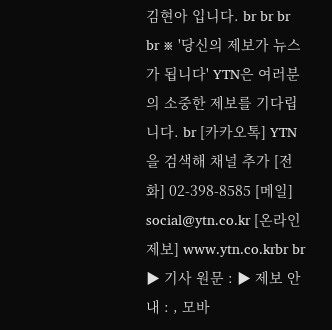김현아 입니다. br br br br ※ '당신의 제보가 뉴스가 됩니다' YTN은 여러분의 소중한 제보를 기다립니다. br [카카오톡] YTN을 검색해 채널 추가 [전화] 02-398-8585 [메일] social@ytn.co.kr [온라인 제보] www.ytn.co.krbr br ▶ 기사 원문 : ▶ 제보 안내 : , 모바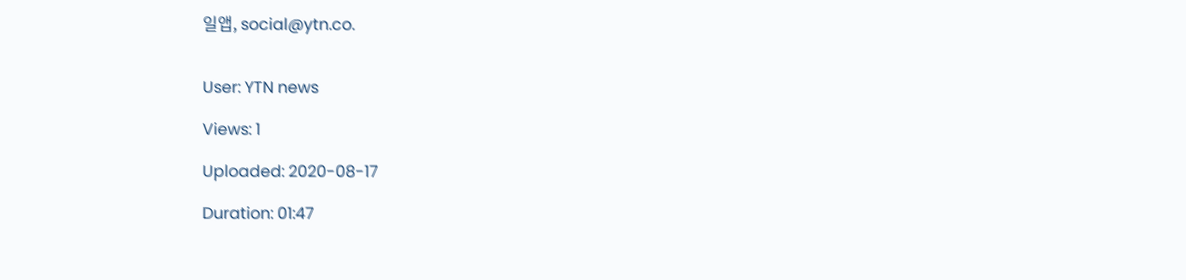일앱, social@ytn.co.


User: YTN news

Views: 1

Uploaded: 2020-08-17

Duration: 01:47